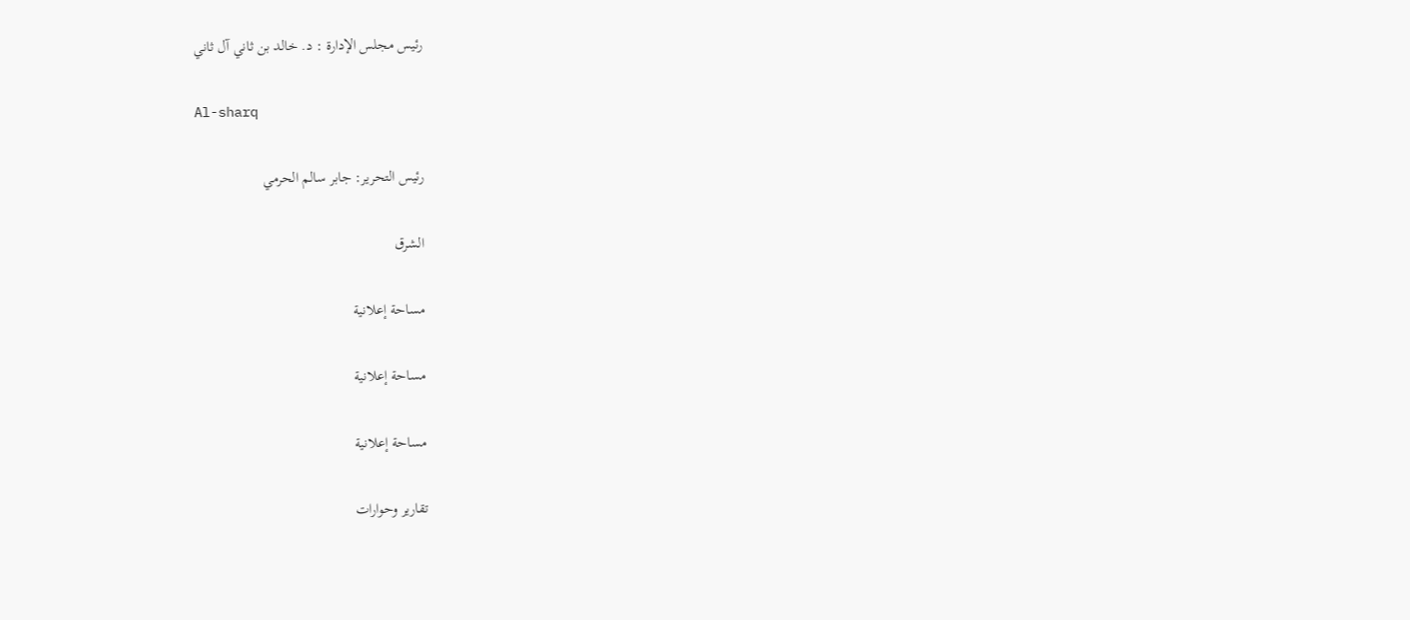رئيس مجلس الإدارة : د. خالد بن ثاني آل ثاني

Al-sharq

رئيس التحرير: جابر سالم الحرمي

الشرق

مساحة إعلانية

مساحة إعلانية

مساحة إعلانية

تقارير وحوارات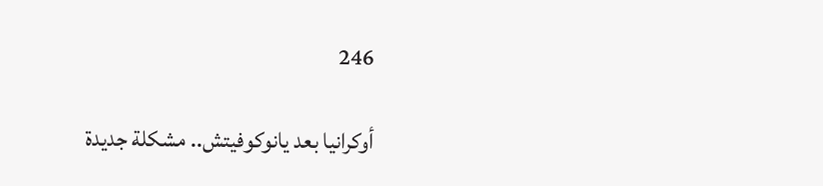246

أوكرانيا بعد يانوكوفيتش.. مشكلة جديدة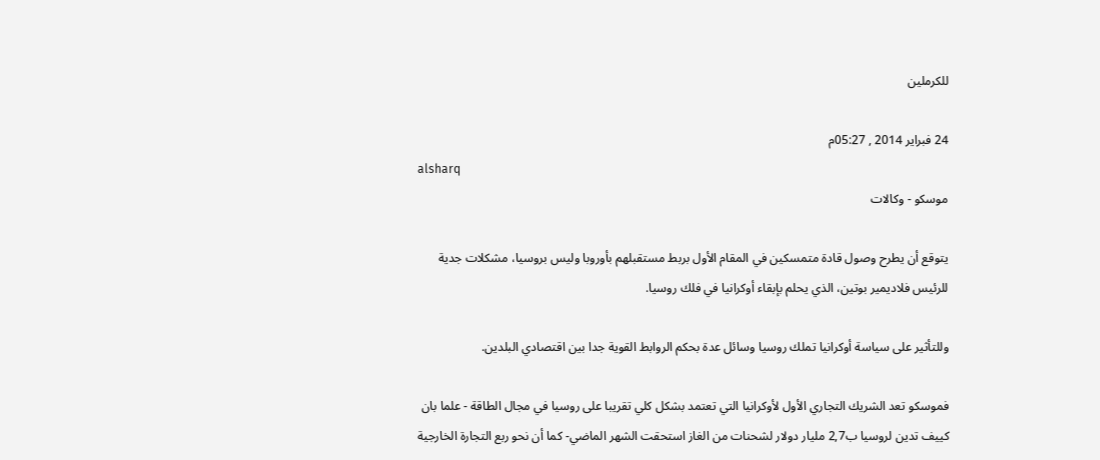للكرملين

24 فبراير 2014 , 05:27م
alsharq
موسكو - وكالات

يتوقع أن يطرح وصول قادة متمسكين في المقام الأول بربط مستقبلهم بأوروبا وليس بروسيا، مشكلات جدية للرئيس فلاديمير بوتين، الذي يحلم بإبقاء أوكرانيا في فلك روسيا.

وللتأثير على سياسة أوكرانيا تملك روسيا وسائل عدة بحكم الروابط القوية جدا بين اقتصادي البلدين.

فموسكو تعد الشريك التجاري الأول لأوكرانيا التي تعتمد بشكل كلي تقريبا على روسيا في مجال الطاقة - علما بان كييف تدين لروسيا ب2,7 مليار دولار لشحنات من الغاز استحقت الشهر الماضي- كما أن نحو ربع التجارة الخارجية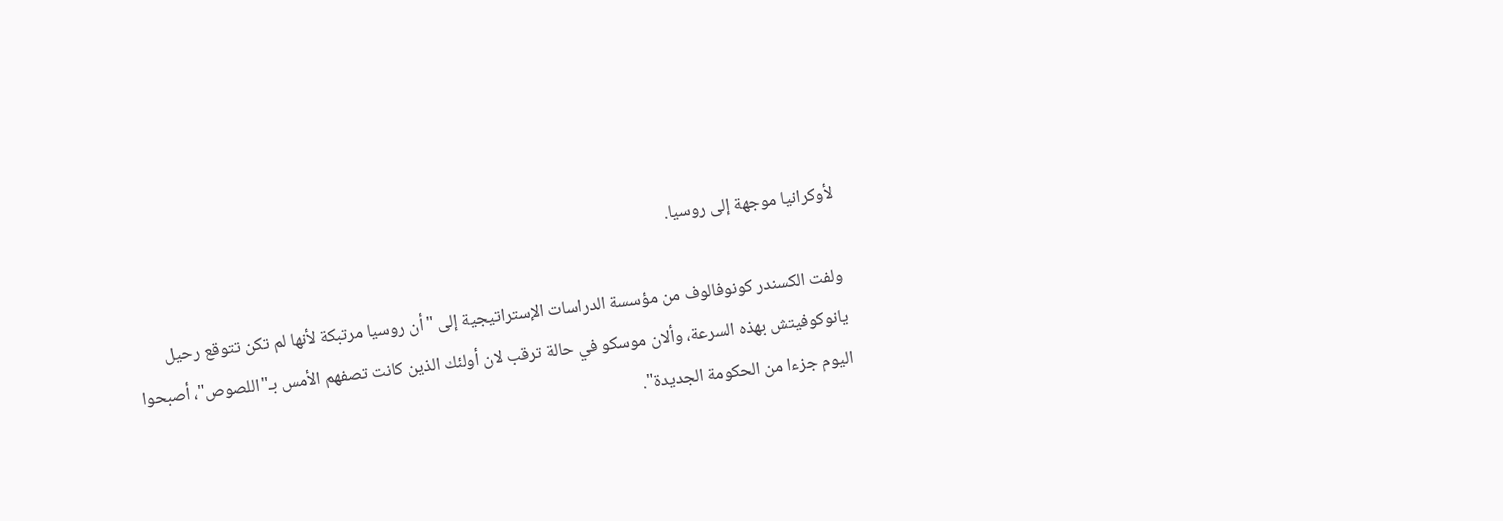لأوكرانيا موجهة إلى روسيا.

ولفت الكسندر كونوفالوف من مؤسسة الدراسات الإستراتيجية إلى "أن روسيا مرتبكة لأنها لم تكن تتوقع رحيل يانوكوفيتش بهذه السرعة، وألان موسكو في حالة ترقب لان أولئك الذين كانت تصفهم الأمس بـ"اللصوص"، أصبحوا اليوم جزءا من الحكومة الجديدة".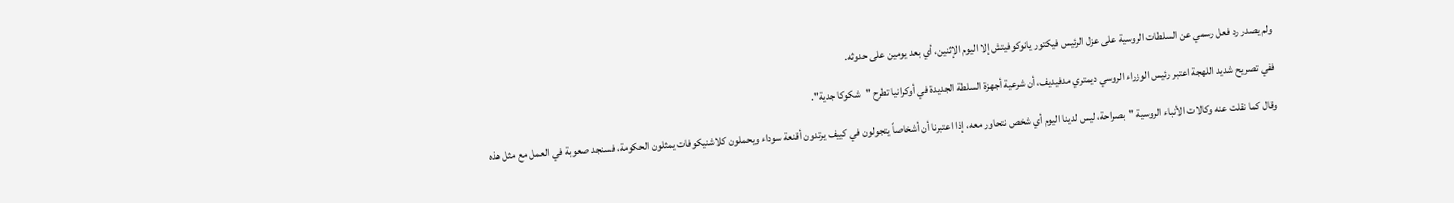ولم يصدر رد فعل رسمي عن السلطات الروسية على عزل الرئيس فيكتور يانوكوفيتش إلا اليوم الإثنين، أي بعد يومين على حدوثه.

ففي تصريح شديد اللهجة اعتبر رئيس الوزراء الروسي ديمتري مدفيديف، أن شرعية أجهزة السلطة الجديدة في أوكرانيا تطرح "شكوكا جدية".

وقال كما نقلت عنه وكالات الأنباء الروسية "بصراحة، ليس لدينا اليوم أي شخص نتحاور معه، إذا اعتبرنا أن أشخاصاً يتجولون في كييف يرتدون أقنعة سوداء ويحملون كلاشنيكوفات يمثلون الحكومة، فسنجد صعوبة في العمل مع مثل هذه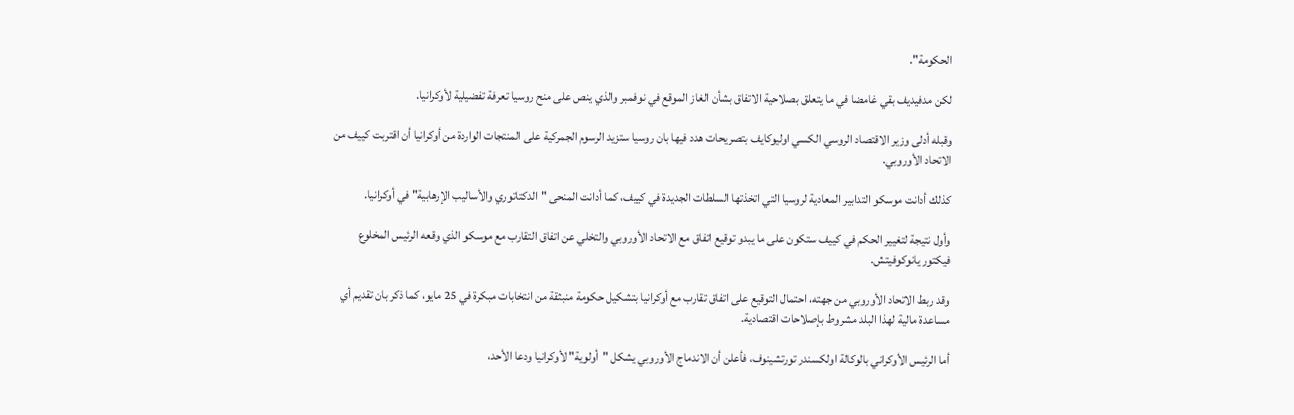الحكومة".

لكن مدفيديف بقي غامضا في ما يتعلق بصلاحية الاتفاق بشأن الغاز الموقع في نوفمبر والذي ينص على منح روسيا تعرفة تفضيلية لأوكرانيا.

وقبله أدلى وزير الاقتصاد الروسي الكسي اوليوكايف بتصريحات هدد فيها بان روسيا ستزيد الرسوم الجمركية على المنتجات الواردة من أوكرانيا أن اقتربت كييف من الاتحاد الأوروبي.

كذلك أدانت موسكو التدابير المعادية لروسيا التي اتخذتها السلطات الجديدة في كييف، كما أدانت المنحى "الدكتاتوري والأساليب الإرهابية" في أوكرانيا.

وأول نتيجة لتغيير الحكم في كييف ستكون على ما يبدو توقيع اتفاق مع الاتحاد الأوروبي والتخلي عن اتفاق التقارب مع موسكو الذي وقعه الرئيس المخلوع فيكتور يانوكوفيتش.

وقد ربط الاتحاد الأوروبي من جهته، احتمال التوقيع على اتفاق تقارب مع أوكرانيا بتشكيل حكومة منبثقة من انتخابات مبكرة في 25 مايو، كما ذكر بان تقديم أي مساعدة مالية لهذا البلد مشروط بإصلاحات اقتصادية.

أما الرئيس الأوكراني بالوكالة اولكسندر تورتشينوف، فأعلن أن الاندماج الأوروبي يشكل "أولوية" لأوكرانيا ودعا الأحد،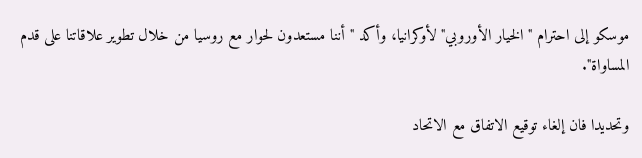موسكو إلى احترام "الخيار الأوروبي" لأوكرانيا، وأكد "أننا مستعدون لحوار مع روسيا من خلال تطوير علاقاتنا على قدم المساواة".

وتحديدا فان إلغاء توقيع الاتفاق مع الاتحاد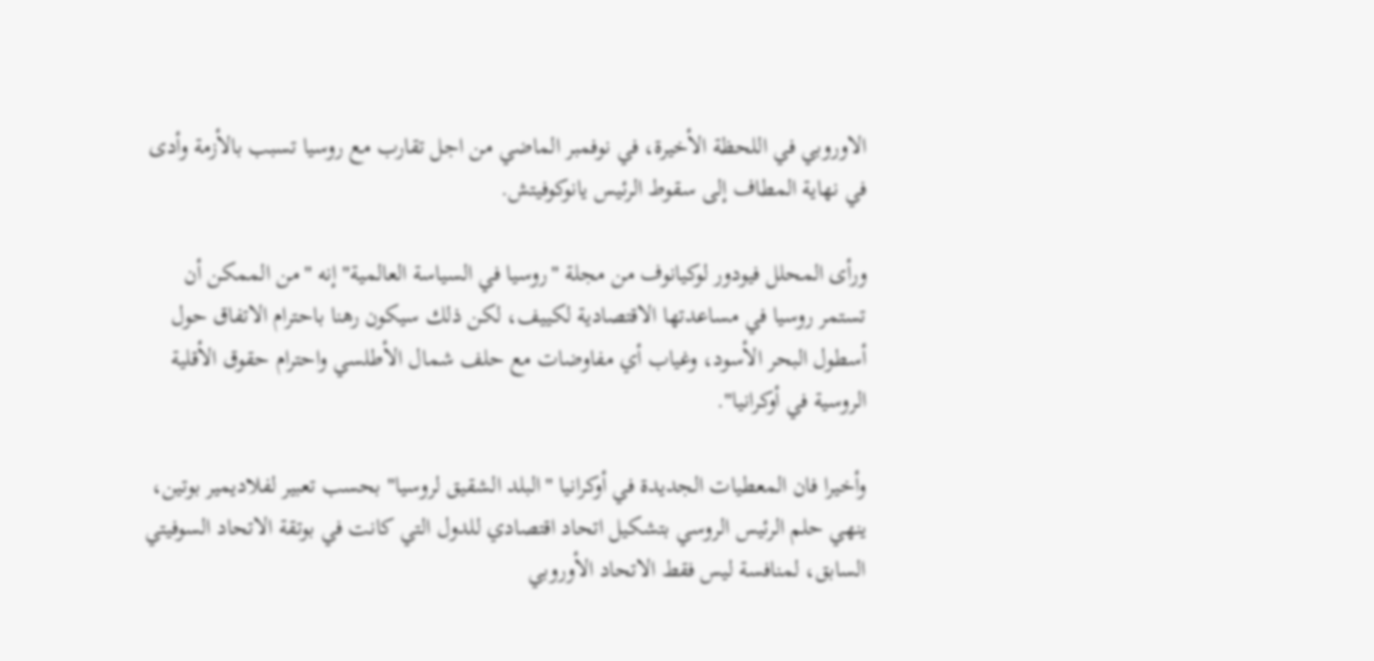الاوروبي في اللحظة الأخيرة، في نوفمبر الماضي من اجل تقارب مع روسيا تسبب بالأزمة وأدى في نهاية المطاف إلى سقوط الرئيس يانوكوفيتش.

ورأى المحلل فيودور لوكيانوف من مجلة "روسيا في السياسة العالمية" إنه "من الممكن أن تستمر روسيا في مساعدتها الاقتصادية لكييف، لكن ذلك سيكون رهنا باحترام الاتفاق حول أسطول البحر الأسود، وغياب أي مفاوضات مع حلف شمال الأطلسي واحترام حقوق الأقلية الروسية في أوكرانيا".

وأخيرا فان المعطيات الجديدة في أوكرانيا "البلد الشقيق لروسيا" بحسب تعبير لفلاديمير بوتين، ينهي حلم الرئيس الروسي بتشكيل اتحاد اقتصادي للدول التي كانت في بوتقة الاتحاد السوفيتي السابق، لمنافسة ليس فقط الاتحاد الأوروبي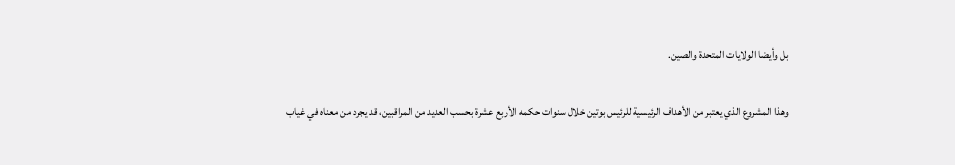بل وأيضا الولايات المتحدة والصين.

وهذا المشروع الذي يعتبر من الأهداف الرئيسية للرئيس بوتين خلال سنوات حكمه الأربع عشرة بحسب العديد من المراقبين، قد يجرد من معناه في غياب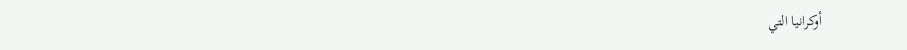أوكرانيا التي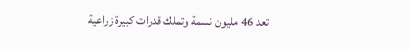تعد 46 مليون نسمة وتملك قدرات كبيرة زراعية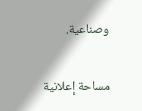وصناعية.

مساحة إعلانية